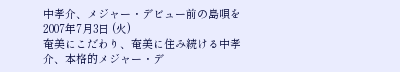中孝介、メジャー・デビュー前の島唄を
2007年7月3日 (火)
奄美にこだわり、奄美に住み続ける中孝介、本格的メジャー・デ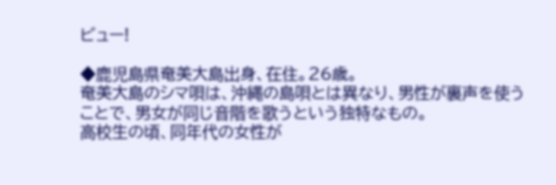ビュー!

◆鹿児島県奄美大島出身、在住。26歳。
奄美大島のシマ唄は、沖縄の島唄とは異なり、男性が裏声を使うことで、男女が同じ音階を歌うという独特なもの。
高校生の頃、同年代の女性が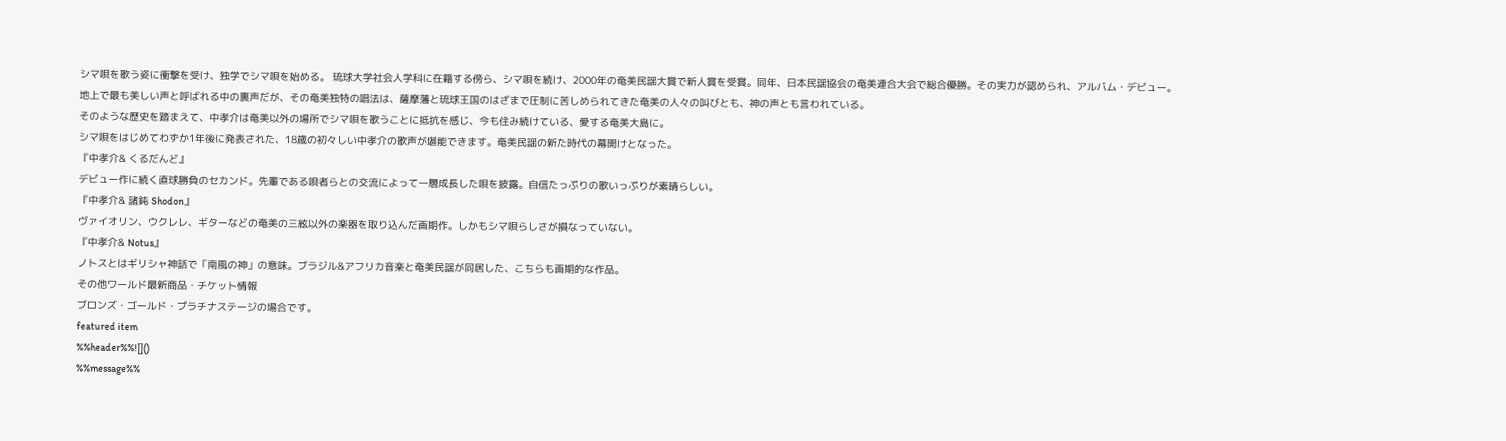シマ唄を歌う姿に衝撃を受け、独学でシマ唄を始める。 琉球大学社会人学科に在籍する傍ら、シマ唄を続け、2000年の奄美民謡大賞で新人賞を受賞。同年、日本民謡協会の奄美連合大会で総合優勝。その実力が認められ、アルバム・デビュー。
地上で最も美しい声と呼ばれる中の裏声だが、その奄美独特の唱法は、薩摩藩と琉球王国のはざまで圧制に苦しめられてきた奄美の人々の叫びとも、神の声とも言われている。
そのような歴史を踏まえて、中孝介は奄美以外の場所でシマ唄を歌うことに抵抗を感じ、今も住み続けている、愛する奄美大島に。
シマ唄をはじめてわずか1年後に発表された、18歳の初々しい中孝介の歌声が堪能できます。奄美民謡の新た時代の幕開けとなった。
『中孝介& くるだんど』
デビュー作に続く直球勝負のセカンド。先輩である唄者らとの交流によって一層成長した唄を披露。自信たっぷりの歌いっぷりが素晴らしい。
『中孝介& 諸鈍 Shodon』
ヴァイオリン、ウクレレ、ギターなどの奄美の三絃以外の楽器を取り込んだ画期作。しかもシマ唄らしさが損なっていない。
『中孝介& Notus』
ノトスとはギリシャ神話で「南風の神」の意味。ブラジル&アフリカ音楽と奄美民謡が同居した、こちらも画期的な作品。
その他ワールド最新商品・チケット情報
ブロンズ・ゴールド・プラチナステージの場合です。
featured item
%%header%%![]()
%%message%%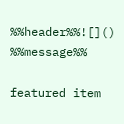%%header%%![]()
%%message%%

featured item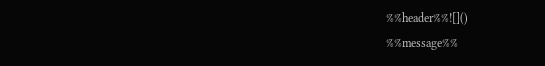%%header%%![]()
%%message%%